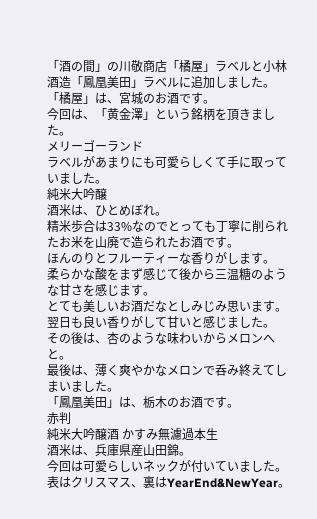「酒の間」の川敬商店「橘屋」ラベルと小林酒造「鳳凰美田」ラベルに追加しました。
「橘屋」は、宮城のお酒です。
今回は、「黄金澤」という銘柄を頂きました。
メリーゴーランド
ラベルがあまりにも可愛らしくて手に取っていました。
純米大吟醸
酒米は、ひとめぼれ。
精米歩合は33%なのでとっても丁寧に削られたお米を山廃で造られたお酒です。
ほんのりとフルーティーな香りがします。
柔らかな酸をまず感じて後から三温糖のような甘さを感じます。
とても美しいお酒だなとしみじみ思います。
翌日も良い香りがして甘いと感じました。
その後は、杏のような味わいからメロンへと。
最後は、薄く爽やかなメロンで呑み終えてしまいました。
「鳳凰美田」は、栃木のお酒です。
赤判
純米大吟醸酒 かすみ無濾過本生
酒米は、兵庫県産山田錦。
今回は可愛らしいネックが付いていました。
表はクリスマス、裏はYearEnd&NewYear。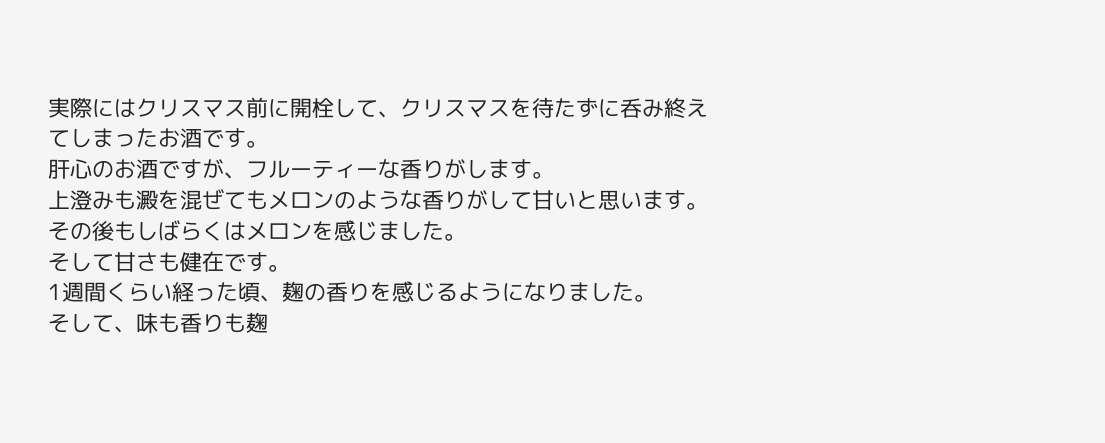実際にはクリスマス前に開栓して、クリスマスを待たずに呑み終えてしまったお酒です。
肝心のお酒ですが、フルーティーな香りがします。
上澄みも澱を混ぜてもメロンのような香りがして甘いと思います。
その後もしばらくはメロンを感じました。
そして甘さも健在です。
1週間くらい経った頃、麹の香りを感じるようになりました。
そして、味も香りも麹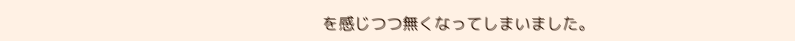を感じつつ無くなってしまいました。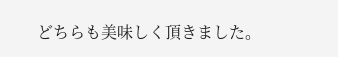どちらも美味しく頂きました。